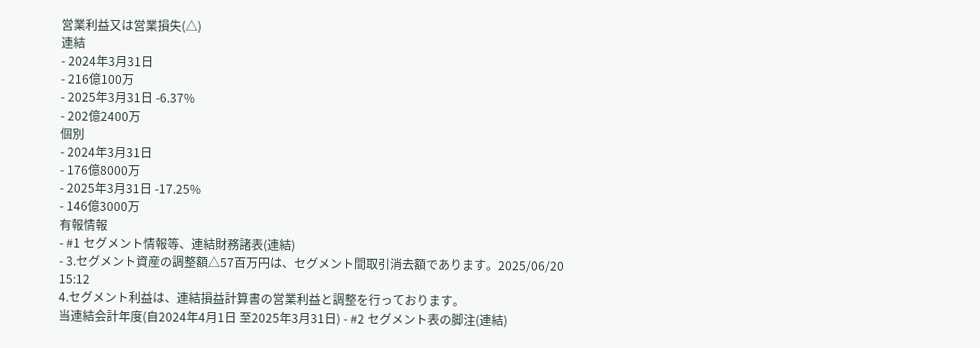営業利益又は営業損失(△)
連結
- 2024年3月31日
- 216億100万
- 2025年3月31日 -6.37%
- 202億2400万
個別
- 2024年3月31日
- 176億8000万
- 2025年3月31日 -17.25%
- 146億3000万
有報情報
- #1 セグメント情報等、連結財務諸表(連結)
- 3.セグメント資産の調整額△57百万円は、セグメント間取引消去額であります。2025/06/20 15:12
4.セグメント利益は、連結損益計算書の営業利益と調整を行っております。
当連結会計年度(自2024年4月1日 至2025年3月31日) - #2 セグメント表の脚注(連結)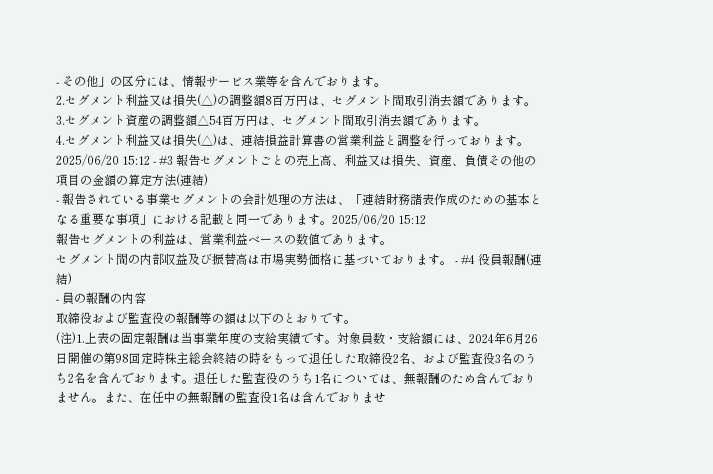- その他」の区分には、情報サービス業等を含んでおります。
2.セグメント利益又は損失(△)の調整額8百万円は、セグメント間取引消去額であります。
3.セグメント資産の調整額△54百万円は、セグメント間取引消去額であります。
4.セグメント利益又は損失(△)は、連結損益計算書の営業利益と調整を行っております。2025/06/20 15:12 - #3 報告セグメントごとの売上高、利益又は損失、資産、負債その他の項目の金額の算定方法(連結)
- 報告されている事業セグメントの会計処理の方法は、「連結財務諸表作成のための基本となる重要な事項」における記載と同一であります。2025/06/20 15:12
報告セグメントの利益は、営業利益ベースの数値であります。
セグメント間の内部収益及び振替高は市場実勢価格に基づいております。 - #4 役員報酬(連結)
- 員の報酬の内容
取締役および監査役の報酬等の額は以下のとおりです。
(注)1.上表の固定報酬は当事業年度の支給実績です。対象員数・支給額には、2024年6月26日開催の第98回定時株主総会終結の時をもって退任した取締役2名、および監査役3名のうち2名を含んでおります。退任した監査役のうち1名については、無報酬のため含んでおりません。また、在任中の無報酬の監査役1名は含んでおりませ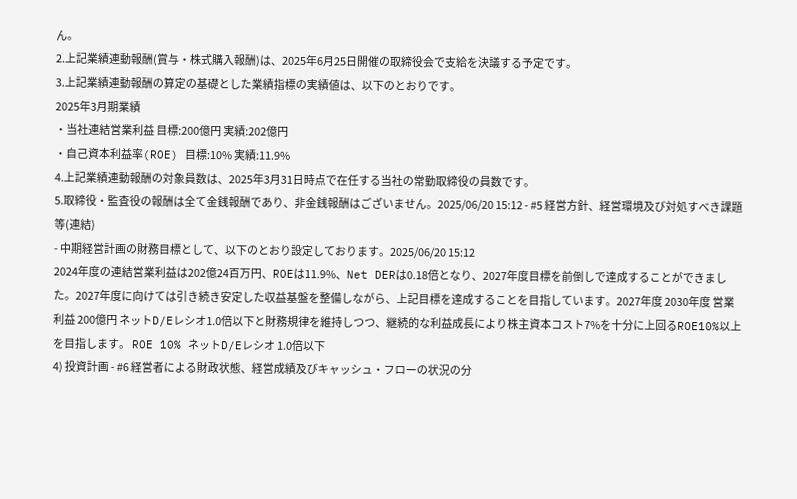ん。
2.上記業績連動報酬(賞与・株式購入報酬)は、2025年6月25日開催の取締役会で支給を決議する予定です。
3.上記業績連動報酬の算定の基礎とした業績指標の実績値は、以下のとおりです。
2025年3月期業績
・当社連結営業利益 目標:200億円 実績:202億円
・自己資本利益率(ROE) 目標:10% 実績:11.9%
4.上記業績連動報酬の対象員数は、2025年3月31日時点で在任する当社の常勤取締役の員数です。
5.取締役・監査役の報酬は全て金銭報酬であり、非金銭報酬はございません。2025/06/20 15:12 - #5 経営方針、経営環境及び対処すべき課題等(連結)
- 中期経営計画の財務目標として、以下のとおり設定しております。2025/06/20 15:12
2024年度の連結営業利益は202億24百万円、ROEは11.9%、Net DERは0.18倍となり、2027年度目標を前倒しで達成することができました。2027年度に向けては引き続き安定した収益基盤を整備しながら、上記目標を達成することを目指しています。2027年度 2030年度 営業利益 200億円 ネットD/Eレシオ1.0倍以下と財務規律を維持しつつ、継続的な利益成長により株主資本コスト7%を十分に上回るROE10%以上を目指します。 ROE 10% ネットD/Eレシオ 1.0倍以下
4) 投資計画 - #6 経営者による財政状態、経営成績及びキャッシュ・フローの状況の分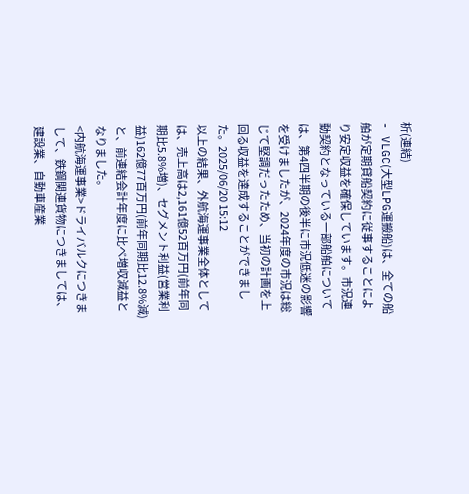析(連結)
- VLGC(大型LPG運搬船)は、全ての船舶が定期貸船契約に従事することにより安定収益を確保しています。市況連動契約となっている一部船舶については、第4四半期の後半に市況低迷の影響を受けましたが、2024年度の市況は総じて堅調だったため、当初の計画を上回る収益を達成することができました。2025/06/20 15:12
以上の結果、外航海運事業全体としては、売上高は2,161億52百万円(前年同期比5.8%増)、セグメント利益(営業利益)162億77百万円(前年同期比12.8%減)と、前連結会計年度に比べ増収減益となりました。
<内航海運事業>ドライバルクにつきまして、鉄鋼関連貨物につきましては、建設業、自動車産業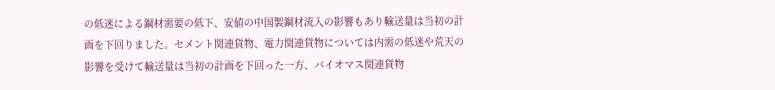の低迷による鋼材需要の低下、安値の中国製鋼材流入の影響もあり輸送量は当初の計画を下回りました。セメント関連貨物、電力関連貨物については内需の低迷や荒天の影響を受けて輸送量は当初の計画を下回った一方、バイオマス関連貨物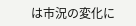は市況の変化に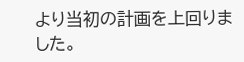より当初の計画を上回りました。